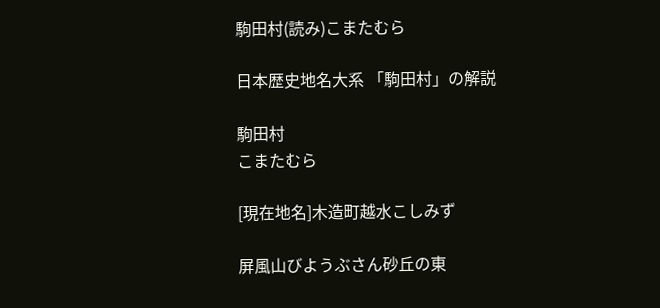駒田村(読み)こまたむら

日本歴史地名大系 「駒田村」の解説

駒田村
こまたむら

[現在地名]木造町越水こしみず

屏風山びようぶさん砂丘の東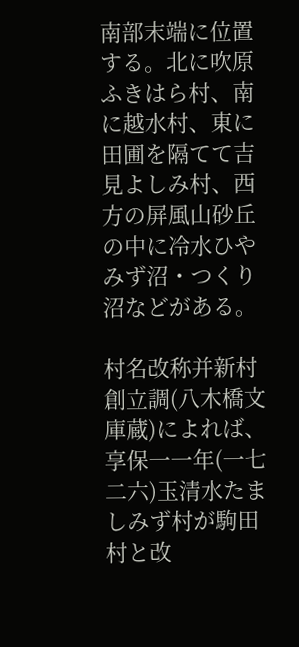南部末端に位置する。北に吹原ふきはら村、南に越水村、東に田圃を隔てて吉見よしみ村、西方の屏風山砂丘の中に冷水ひやみず沼・つくり沼などがある。

村名改称并新村創立調(八木橋文庫蔵)によれば、享保一一年(一七二六)玉清水たましみず村が駒田村と改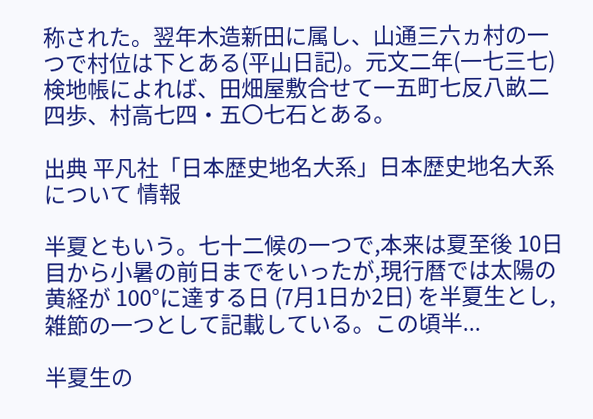称された。翌年木造新田に属し、山通三六ヵ村の一つで村位は下とある(平山日記)。元文二年(一七三七)検地帳によれば、田畑屋敷合せて一五町七反八畝二四歩、村高七四・五〇七石とある。

出典 平凡社「日本歴史地名大系」日本歴史地名大系について 情報

半夏ともいう。七十二候の一つで,本来は夏至後 10日目から小暑の前日までをいったが,現行暦では太陽の黄経が 100°に達する日 (7月1日か2日) を半夏生とし,雑節の一つとして記載している。この頃半...

半夏生の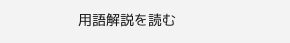用語解説を読む